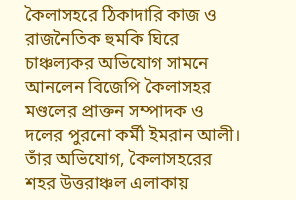কৈলাসহরে ঠিকাদারি কাজ ও রাজনৈতিক হুমকি ঘিরে চাঞ্চল্যকর অভিযোগ সামনে আনলেন বিজেপি কৈলাসহর মণ্ডলের প্রাক্তন সম্পাদক ও দলের পুরনো কর্মী ইমরান আলী। তাঁর অভিযোগ, কৈলাসহরের শহর উত্তরাঞ্চল এলাকায়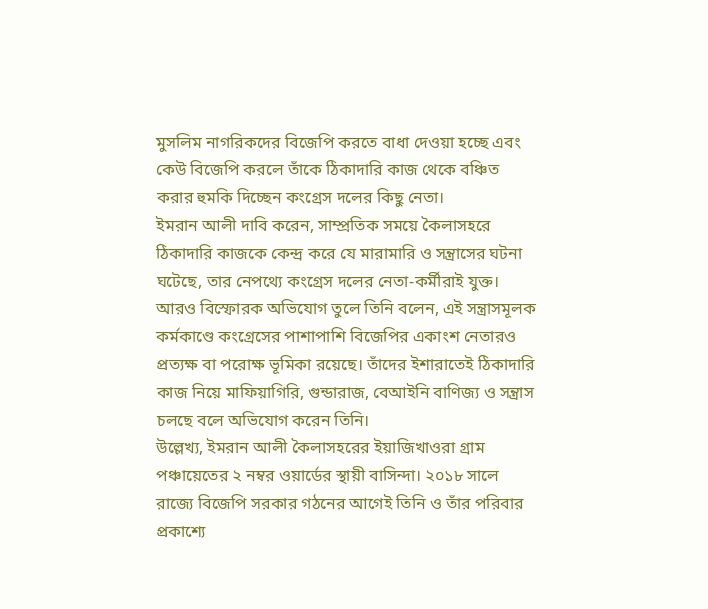মুসলিম নাগরিকদের বিজেপি করতে বাধা দেওয়া হচ্ছে এবং কেউ বিজেপি করলে তাঁকে ঠিকাদারি কাজ থেকে বঞ্চিত করার হুমকি দিচ্ছেন কংগ্রেস দলের কিছু নেতা।
ইমরান আলী দাবি করেন, সাম্প্রতিক সময়ে কৈলাসহরে ঠিকাদারি কাজকে কেন্দ্র করে যে মারামারি ও সন্ত্রাসের ঘটনা ঘটেছে, তার নেপথ্যে কংগ্রেস দলের নেতা-কর্মীরাই যুক্ত। আরও বিস্ফোরক অভিযোগ তুলে তিনি বলেন, এই সন্ত্রাসমূলক কর্মকাণ্ডে কংগ্রেসের পাশাপাশি বিজেপির একাংশ নেতারও প্রত্যক্ষ বা পরোক্ষ ভূমিকা রয়েছে। তাঁদের ইশারাতেই ঠিকাদারি কাজ নিয়ে মাফিয়াগিরি, গুন্ডারাজ, বেআইনি বাণিজ্য ও সন্ত্রাস চলছে বলে অভিযোগ করেন তিনি।
উল্লেখ্য, ইমরান আলী কৈলাসহরের ইয়াজিখাওরা গ্রাম পঞ্চায়েতের ২ নম্বর ওয়ার্ডের স্থায়ী বাসিন্দা। ২০১৮ সালে রাজ্যে বিজেপি সরকার গঠনের আগেই তিনি ও তাঁর পরিবার প্রকাশ্যে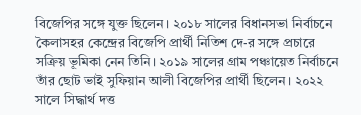বিজেপির সঙ্গে যুক্ত ছিলেন। ২০১৮ সালের বিধানসভা নির্বাচনে কৈলাসহর কেন্দ্রের বিজেপি প্রার্থী নিতিশ দে-র সঙ্গে প্রচারে সক্রিয় ভূমিকা নেন তিনি। ২০১৯ সালের গ্রাম পঞ্চায়েত নির্বাচনে তাঁর ছোট ভাই সুফিয়ান আলী বিজেপির প্রার্থী ছিলেন। ২০২২ সালে সিদ্ধার্থ দত্ত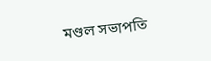মণ্ডল সভাপতি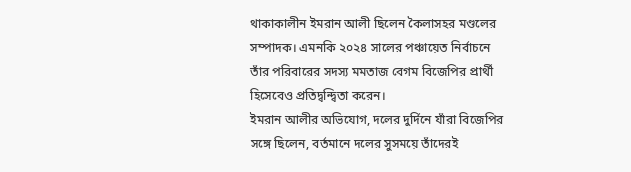থাকাকালীন ইমরান আলী ছিলেন কৈলাসহর মণ্ডলের সম্পাদক। এমনকি ২০২৪ সালের পঞ্চায়েত নির্বাচনে তাঁর পরিবারের সদস্য মমতাজ বেগম বিজেপির প্রার্থী হিসেবেও প্রতিদ্বন্দ্বিতা করেন।
ইমরান আলীর অভিযোগ, দলের দুর্দিনে যাঁরা বিজেপির সঙ্গে ছিলেন, বর্তমানে দলের সুসময়ে তাঁদেরই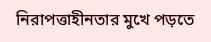নিরাপত্তাহীনতার মুখে পড়তে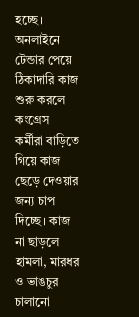হচ্ছে। অনলাইনে টেন্ডার পেয়ে ঠিকাদারি কাজ শুরু করলে কংগ্রেস কর্মীরা বাড়িতে গিয়ে কাজ ছেড়ে দেওয়ার জন্য চাপ দিচ্ছে। কাজ না ছাড়লে হামলা, মারধর ও ভাঙচুর চালানো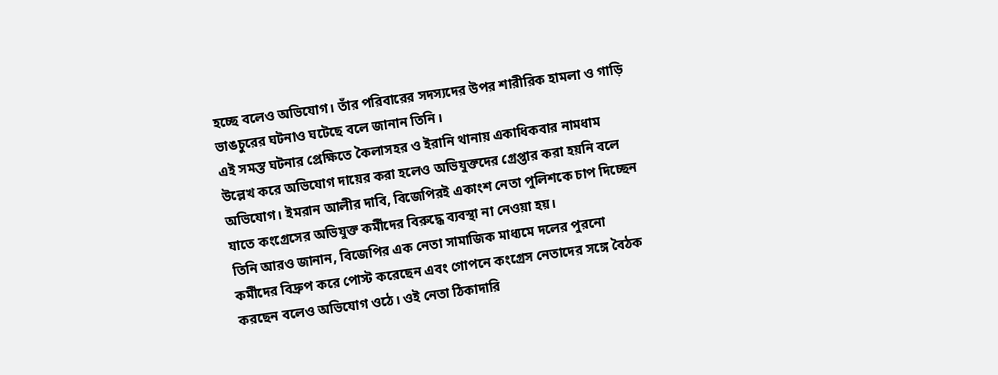হচ্ছে বলেও অভিযোগ। তাঁর পরিবারের সদস্যদের উপর শারীরিক হামলা ও গাড়ি ভাঙচুরের ঘটনাও ঘটেছে বলে জানান তিনি।
এই সমস্ত ঘটনার প্রেক্ষিতে কৈলাসহর ও ইরানি থানায় একাধিকবার নামধাম উল্লেখ করে অভিযোগ দায়ের করা হলেও অভিযুক্তদের গ্রেপ্তার করা হয়নি বলে অভিযোগ। ইমরান আলীর দাবি, বিজেপিরই একাংশ নেতা পুলিশকে চাপ দিচ্ছেন যাতে কংগ্রেসের অভিযুক্ত কর্মীদের বিরুদ্ধে ব্যবস্থা না নেওয়া হয়।
তিনি আরও জানান, বিজেপির এক নেতা সামাজিক মাধ্যমে দলের পুরনো কর্মীদের বিদ্রুপ করে পোস্ট করেছেন এবং গোপনে কংগ্রেস নেতাদের সঙ্গে বৈঠক করছেন বলেও অভিযোগ ওঠে। ওই নেতা ঠিকাদারি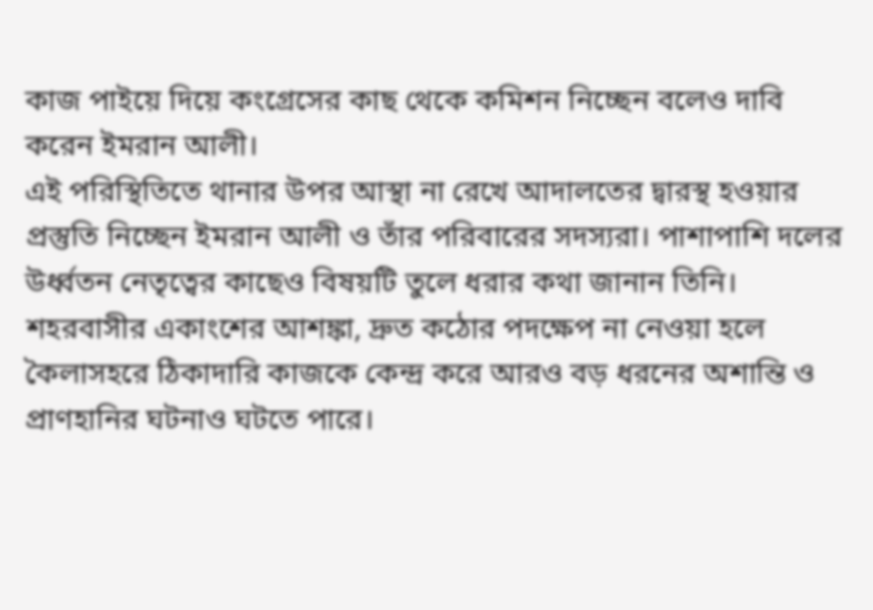কাজ পাইয়ে দিয়ে কংগ্রেসের কাছ থেকে কমিশন নিচ্ছেন বলেও দাবি করেন ইমরান আলী।
এই পরিস্থিতিতে থানার উপর আস্থা না রেখে আদালতের দ্বারস্থ হওয়ার প্রস্তুতি নিচ্ছেন ইমরান আলী ও তাঁর পরিবারের সদস্যরা। পাশাপাশি দলের উর্ধ্বতন নেতৃত্বের কাছেও বিষয়টি তুলে ধরার কথা জানান তিনি। শহরবাসীর একাংশের আশঙ্কা, দ্রুত কঠোর পদক্ষেপ না নেওয়া হলে কৈলাসহরে ঠিকাদারি কাজকে কেন্দ্র করে আরও বড় ধরনের অশান্তি ও প্রাণহানির ঘটনাও ঘটতে পারে।